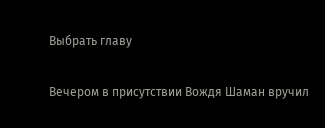Выбрать главу

Вечером в присутствии Вождя Шаман вручил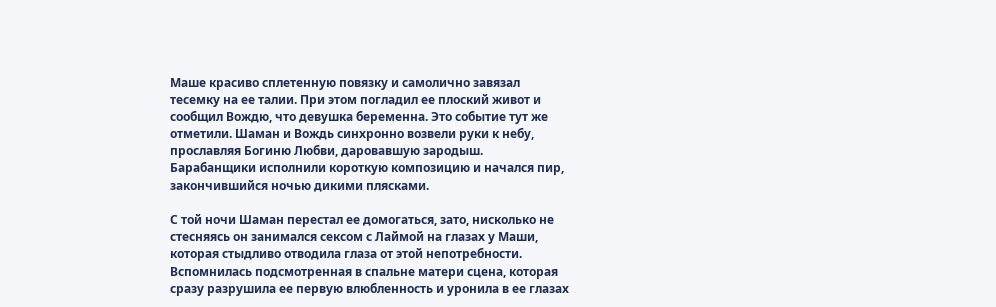Маше красиво сплетенную повязку и самолично завязал тесемку на ее талии. При этом погладил ее плоский живот и сообщил Вождю, что девушка беременна. Это событие тут же отметили. Шаман и Вождь синхронно возвели руки к небу, прославляя Богиню Любви, даровавшую зародыш. Барабанщики исполнили короткую композицию и начался пир, закончившийся ночью дикими плясками.

С той ночи Шаман перестал ее домогаться, зато, нисколько не стесняясь он занимался сексом с Лаймой на глазах у Маши, которая стыдливо отводила глаза от этой непотребности. Вспомнилась подсмотренная в спальне матери сцена, которая сразу разрушила ее первую влюбленность и уронила в ее глазах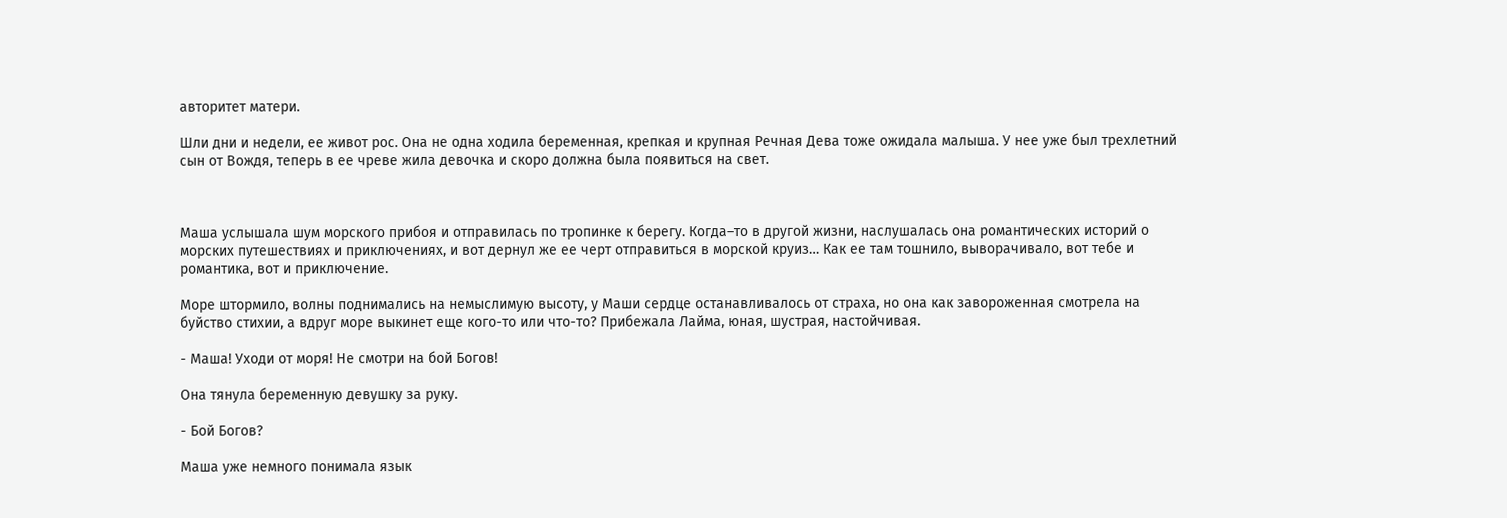авторитет матери.

Шли дни и недели, ее живот рос. Она не одна ходила беременная, крепкая и крупная Речная Дева тоже ожидала малыша. У нее уже был трехлетний сын от Вождя, теперь в ее чреве жила девочка и скоро должна была появиться на свет.



Маша услышала шум морского прибоя и отправилась по тропинке к берегу. Когда–то в другой жизни, наслушалась она романтических историй о морских путешествиях и приключениях, и вот дернул же ее черт отправиться в морской круиз… Как ее там тошнило, выворачивало, вот тебе и романтика, вот и приключение.

Море штормило, волны поднимались на немыслимую высоту, у Маши сердце останавливалось от страха, но она как завороженная смотрела на буйство стихии, а вдруг море выкинет еще кого-то или что-то? Прибежала Лайма, юная, шустрая, настойчивая.

- Маша! Уходи от моря! Не смотри на бой Богов!

Она тянула беременную девушку за руку.

- Бой Богов?

Маша уже немного понимала язык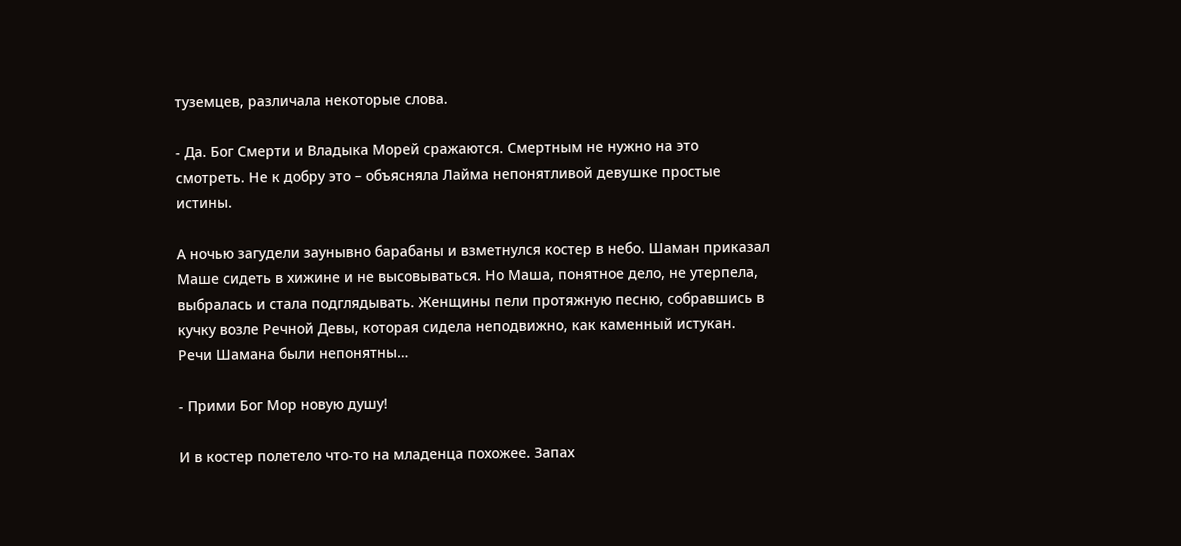туземцев, различала некоторые слова.

- Да. Бог Смерти и Владыка Морей сражаются. Смертным не нужно на это смотреть. Не к добру это – объясняла Лайма непонятливой девушке простые истины.

А ночью загудели заунывно барабаны и взметнулся костер в небо. Шаман приказал Маше сидеть в хижине и не высовываться. Но Маша, понятное дело, не утерпела, выбралась и стала подглядывать. Женщины пели протяжную песню, собравшись в кучку возле Речной Девы, которая сидела неподвижно, как каменный истукан. Речи Шамана были непонятны…

- Прими Бог Мор новую душу!

И в костер полетело что-то на младенца похожее. Запах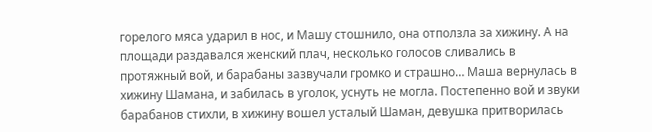горелого мяса ударил в нос, и Машу стошнило, она отползла за хижину. А на площади раздавался женский плач, несколько голосов сливались в протяжный вой, и барабаны зазвучали громко и страшно… Маша вернулась в хижину Шамана, и забилась в уголок, уснуть не могла. Постепенно вой и звуки барабанов стихли, в хижину вошел усталый Шаман, девушка притворилась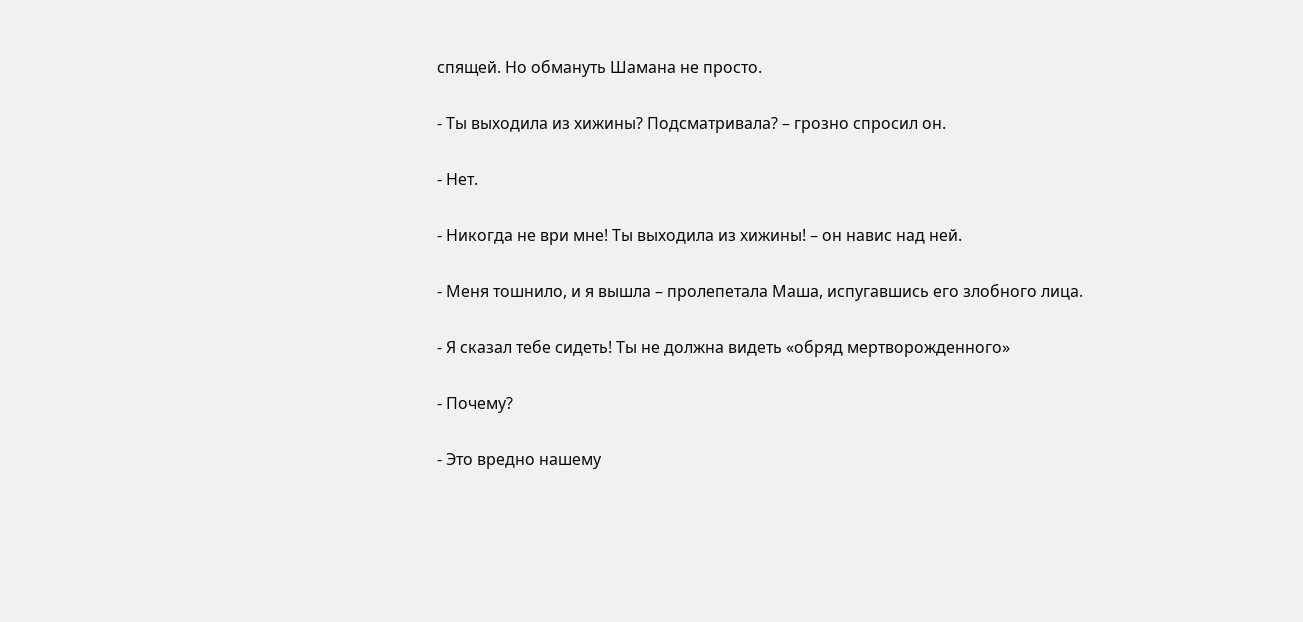спящей. Но обмануть Шамана не просто.

- Ты выходила из хижины? Подсматривала? – грозно спросил он.

- Нет.

- Никогда не ври мне! Ты выходила из хижины! – он навис над ней.

- Меня тошнило, и я вышла – пролепетала Маша, испугавшись его злобного лица.

- Я сказал тебе сидеть! Ты не должна видеть «обряд мертворожденного»

- Почему?

- Это вредно нашему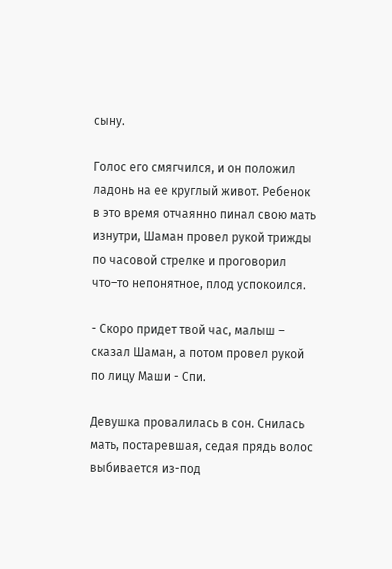сыну.

Голос его смягчился, и он положил ладонь на ее круглый живот. Ребенок в это время отчаянно пинал свою мать изнутри, Шаман провел рукой трижды по часовой стрелке и проговорил что–то непонятное, плод успокоился.

- Скоро придет твой час, малыш – сказал Шаман, а потом провел рукой по лицу Маши - Спи.

Девушка провалилась в сон. Снилась мать, постаревшая, седая прядь волос выбивается из-под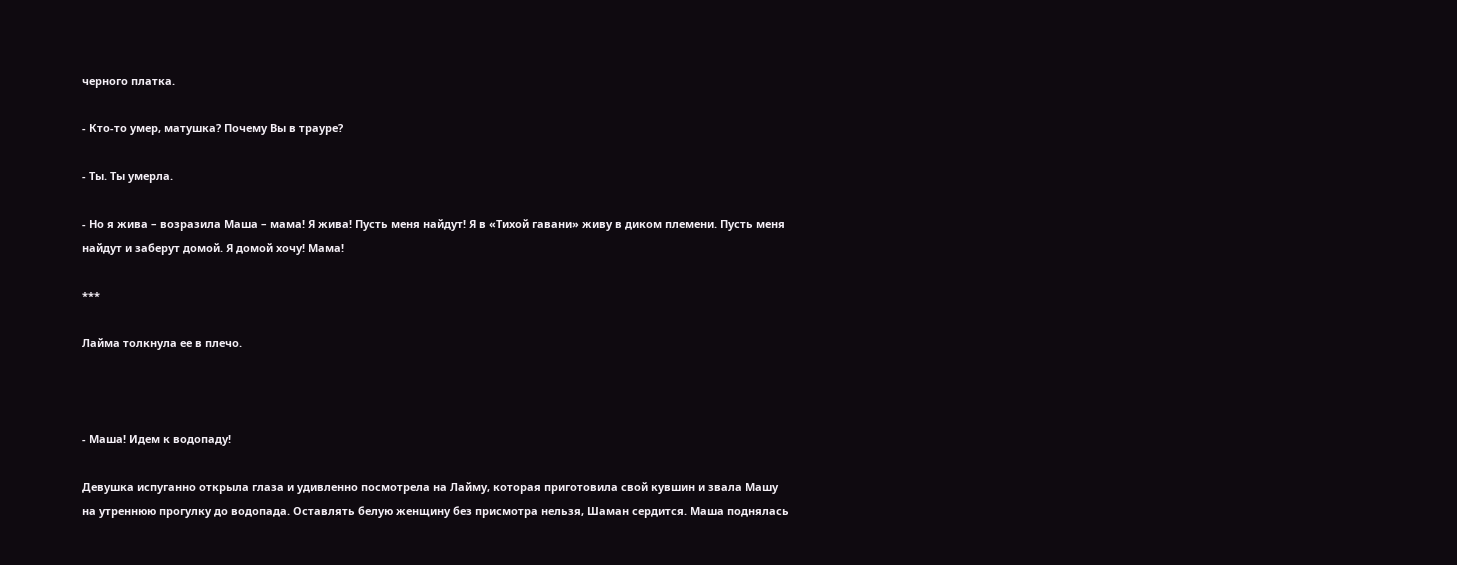черного платка.

- Кто-то умер, матушка? Почему Вы в трауре?

- Ты. Ты умерла.

- Но я жива – возразила Маша – мама! Я жива! Пусть меня найдут! Я в «Тихой гавани» живу в диком племени. Пусть меня найдут и заберут домой. Я домой хочу! Мама!

***

Лайма толкнула ее в плечо.



- Маша! Идем к водопаду!

Девушка испуганно открыла глаза и удивленно посмотрела на Лайму, которая приготовила свой кувшин и звала Машу на утреннюю прогулку до водопада. Оставлять белую женщину без присмотра нельзя, Шаман сердится. Маша поднялась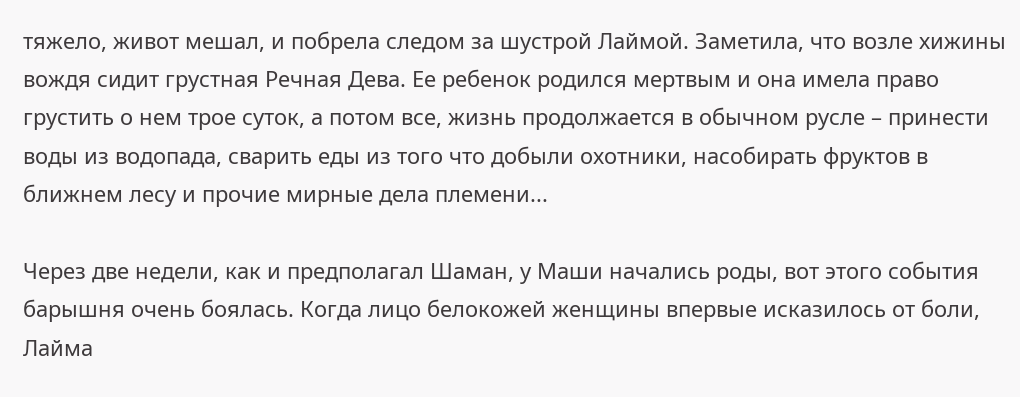тяжело, живот мешал, и побрела следом за шустрой Лаймой. Заметила, что возле хижины вождя сидит грустная Речная Дева. Ее ребенок родился мертвым и она имела право грустить о нем трое суток, а потом все, жизнь продолжается в обычном русле – принести воды из водопада, сварить еды из того что добыли охотники, насобирать фруктов в ближнем лесу и прочие мирные дела племени...

Через две недели, как и предполагал Шаман, у Маши начались роды, вот этого события барышня очень боялась. Когда лицо белокожей женщины впервые исказилось от боли, Лайма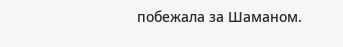побежала за Шаманом.